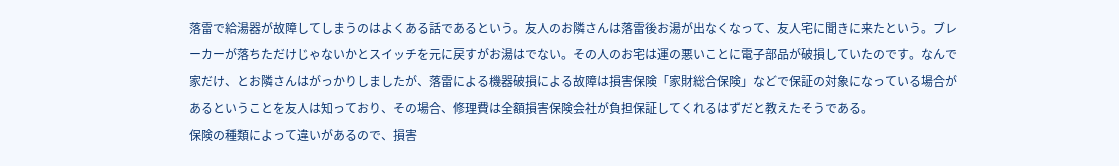落雷で給湯器が故障してしまうのはよくある話であるという。友人のお隣さんは落雷後お湯が出なくなって、友人宅に聞きに来たという。ブレーカーが落ちただけじゃないかとスイッチを元に戻すがお湯はでない。その人のお宅は運の悪いことに電子部品が破損していたのです。なんで家だけ、とお隣さんはがっかりしましたが、落雷による機器破損による故障は損害保険「家財総合保険」などで保証の対象になっている場合があるということを友人は知っており、その場合、修理費は全額損害保険会社が負担保証してくれるはずだと教えたそうである。
保険の種類によって違いがあるので、損害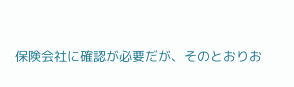保険会社に確認が必要だが、そのとおりお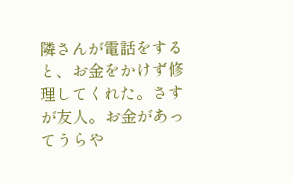隣さんが電話をすると、お金をかけず修理してくれた。さすが友人。お金があってうらや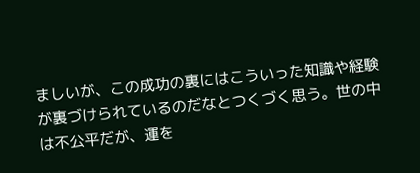ましいが、この成功の裏にはこういった知識や経験が裏づけられているのだなとつくづく思う。世の中は不公平だが、運を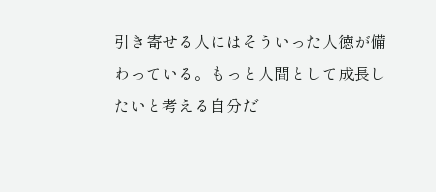引き寄せる人にはそういった人徳が備わっている。もっと人間として成長したいと考える自分だ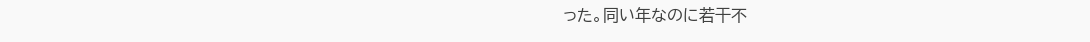った。同い年なのに若干不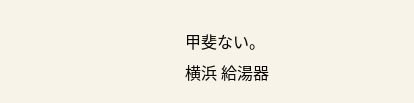甲斐ない。
横浜 給湯器